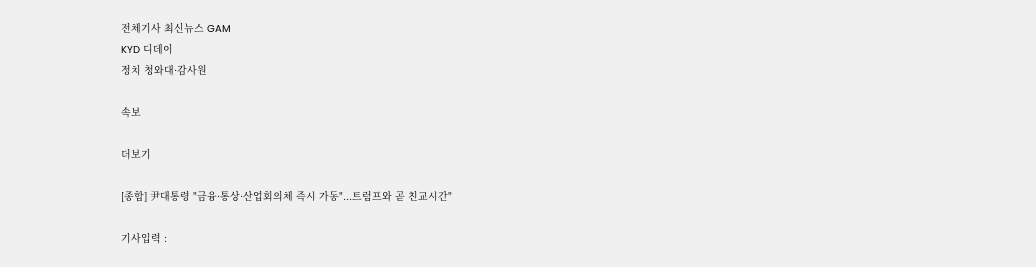전체기사 최신뉴스 GAM
KYD 디데이
정치 청와대·감사원

속보

더보기

[종합] 尹대통령 "금융·통상·산업회의체 즉시 가동"...트럼프와 곧 친교시간"

기사입력 :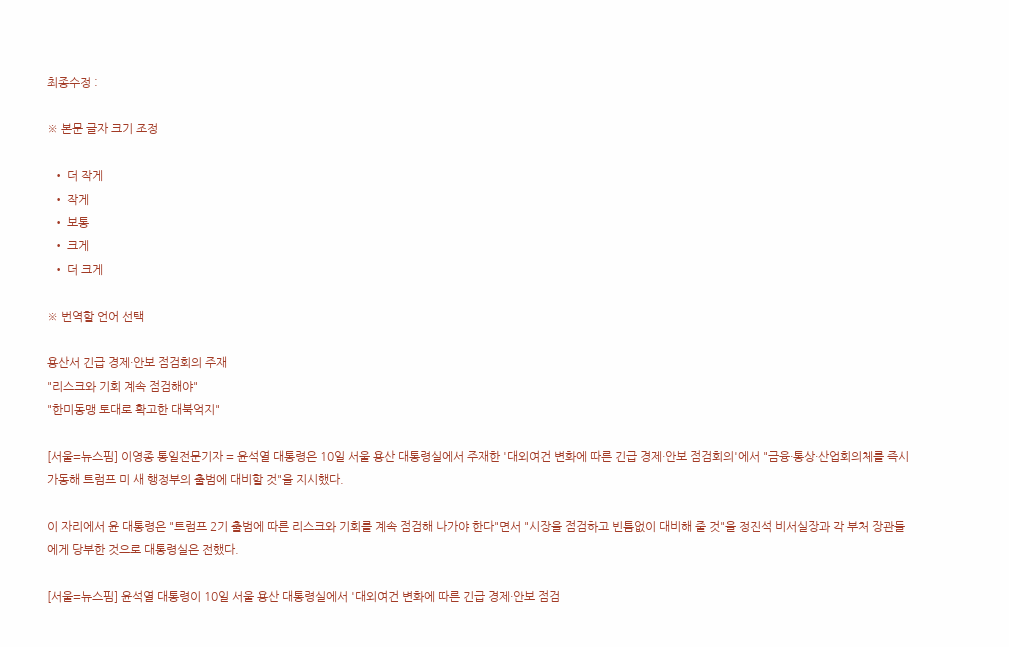최종수정 :

※ 본문 글자 크기 조정

  • 더 작게
  • 작게
  • 보통
  • 크게
  • 더 크게

※ 번역할 언어 선택

용산서 긴급 경제·안보 점검회의 주재
"리스크와 기회 계속 점검해야"
"한미동맹 토대로 확고한 대북억지"

[서울=뉴스핌] 이영종 통일전문기자 = 윤석열 대통령은 10일 서울 용산 대통령실에서 주재한 '대외여건 변화에 따른 긴급 경제·안보 점검회의'에서 "금융·통상·산업회의체를 즉시 가동해 트럼프 미 새 행정부의 출범에 대비할 것"을 지시했다.

이 자리에서 윤 대통령은 "트럼프 2기 출범에 따른 리스크와 기회를 계속 점검해 나가야 한다"면서 "시장을 점검하고 빈틈없이 대비해 줄 것"을 정진석 비서실장과 각 부처 장관들에게 당부한 것으로 대통령실은 전했다.

[서울=뉴스핌] 윤석열 대통령이 10일 서울 용산 대통령실에서 '대외여건 변화에 따른 긴급 경제·안보 점검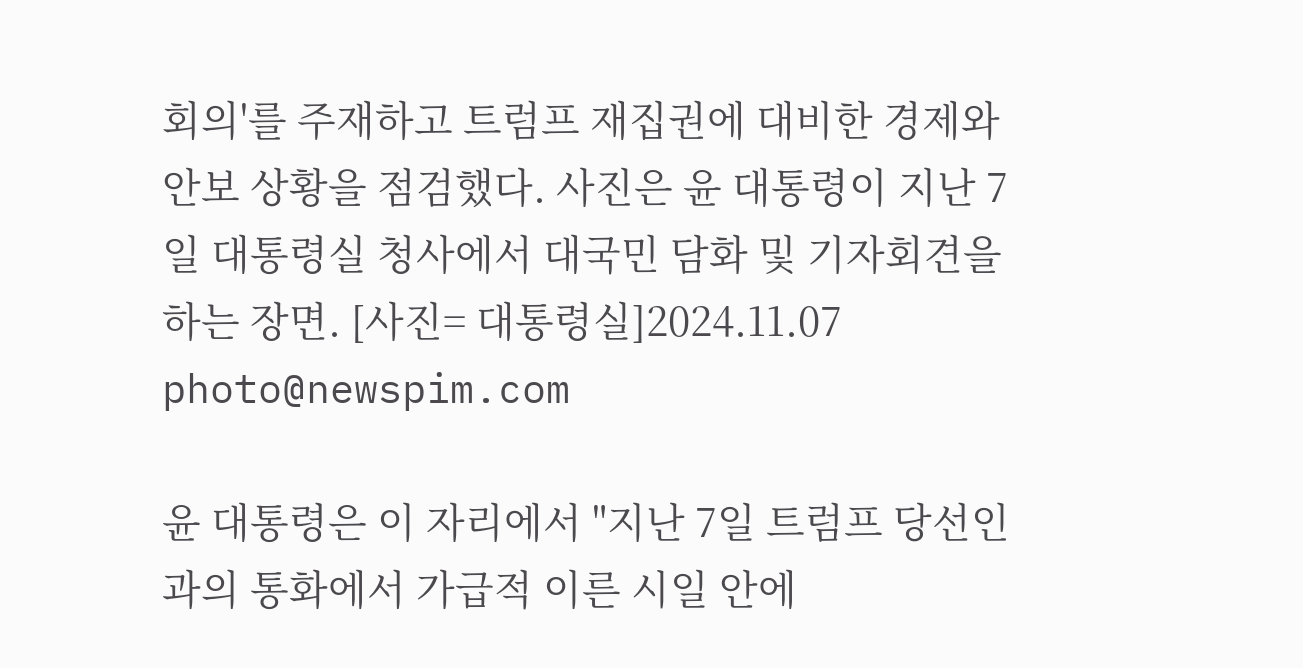회의'를 주재하고 트럼프 재집권에 대비한 경제와 안보 상황을 점검했다. 사진은 윤 대통령이 지난 7일 대통령실 청사에서 대국민 담화 및 기자회견을 하는 장면. [사진= 대통령실]2024.11.07 photo@newspim.com

윤 대통령은 이 자리에서 "지난 7일 트럼프 당선인과의 통화에서 가급적 이른 시일 안에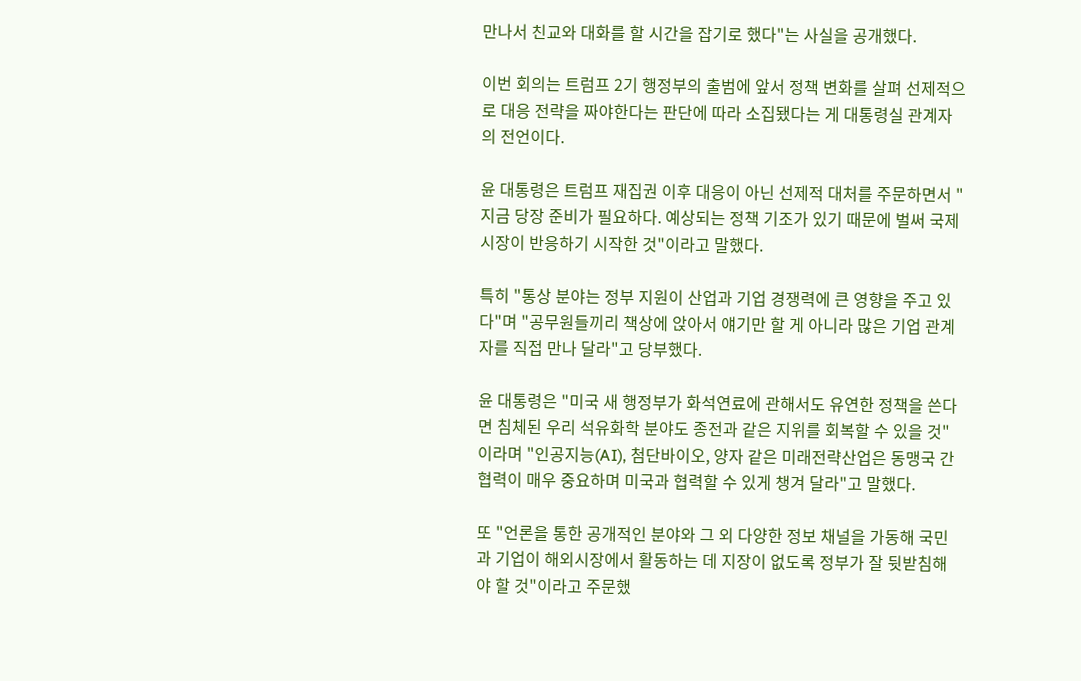만나서 친교와 대화를 할 시간을 잡기로 했다"는 사실을 공개했다.

이번 회의는 트럼프 2기 행정부의 출범에 앞서 정책 변화를 살펴 선제적으로 대응 전략을 짜야한다는 판단에 따라 소집됐다는 게 대통령실 관계자의 전언이다.

윤 대통령은 트럼프 재집권 이후 대응이 아닌 선제적 대처를 주문하면서 "지금 당장 준비가 필요하다. 예상되는 정책 기조가 있기 때문에 벌써 국제시장이 반응하기 시작한 것"이라고 말했다.

특히 "통상 분야는 정부 지원이 산업과 기업 경쟁력에 큰 영향을 주고 있다"며 "공무원들끼리 책상에 앉아서 얘기만 할 게 아니라 많은 기업 관계자를 직접 만나 달라"고 당부했다.

윤 대통령은 "미국 새 행정부가 화석연료에 관해서도 유연한 정책을 쓴다면 침체된 우리 석유화학 분야도 종전과 같은 지위를 회복할 수 있을 것"이라며 "인공지능(AI), 첨단바이오, 양자 같은 미래전략산업은 동맹국 간 협력이 매우 중요하며 미국과 협력할 수 있게 챙겨 달라"고 말했다.

또 "언론을 통한 공개적인 분야와 그 외 다양한 정보 채널을 가동해 국민과 기업이 해외시장에서 활동하는 데 지장이 없도록 정부가 잘 뒷받침해야 할 것"이라고 주문했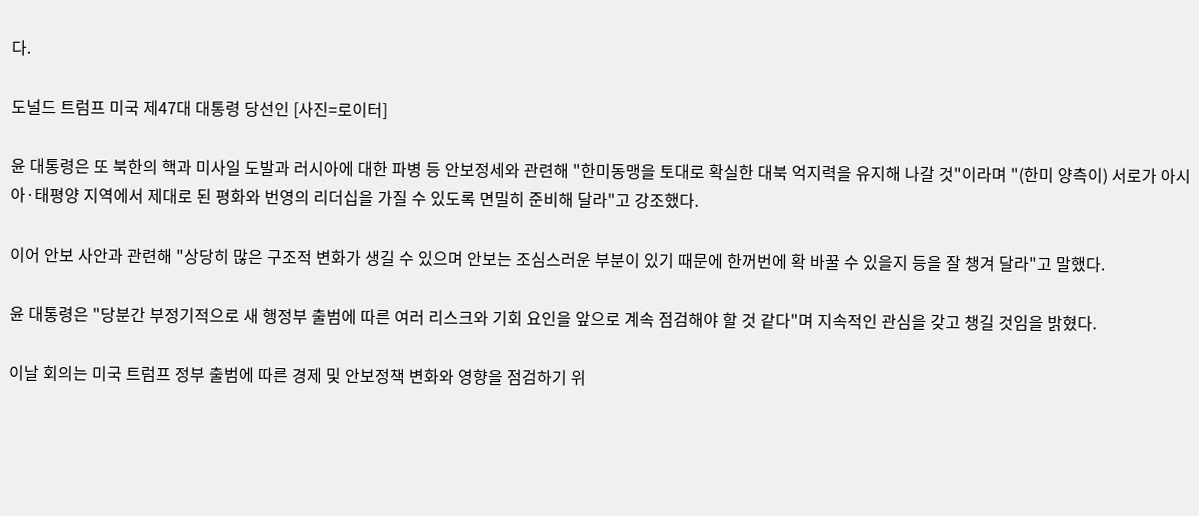다.

도널드 트럼프 미국 제47대 대통령 당선인 [사진=로이터]

윤 대통령은 또 북한의 핵과 미사일 도발과 러시아에 대한 파병 등 안보정세와 관련해 "한미동맹을 토대로 확실한 대북 억지력을 유지해 나갈 것"이라며 "(한미 양측이) 서로가 아시아·태평양 지역에서 제대로 된 평화와 번영의 리더십을 가질 수 있도록 면밀히 준비해 달라"고 강조했다.

이어 안보 사안과 관련해 "상당히 많은 구조적 변화가 생길 수 있으며 안보는 조심스러운 부분이 있기 때문에 한꺼번에 확 바꿀 수 있을지 등을 잘 챙겨 달라"고 말했다.

윤 대통령은 "당분간 부정기적으로 새 행정부 출범에 따른 여러 리스크와 기회 요인을 앞으로 계속 점검해야 할 것 같다"며 지속적인 관심을 갖고 챙길 것임을 밝혔다.

이날 회의는 미국 트럼프 정부 출범에 따른 경제 및 안보정책 변화와 영향을 점검하기 위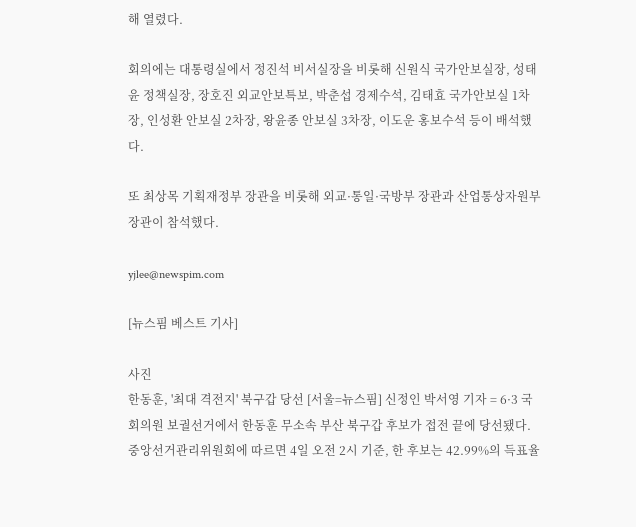해 열렸다.

회의에는 대통령실에서 정진석 비서실장을 비롯해 신원식 국가안보실장, 성태윤 정책실장, 장호진 외교안보특보, 박춘섭 경제수석, 김태효 국가안보실 1차장, 인성환 안보실 2차장, 왕윤종 안보실 3차장, 이도운 홍보수석 등이 배석했다.

또 최상목 기획재정부 장관을 비롯해 외교·통일·국방부 장관과 산업통상자원부 장관이 참석했다.

yjlee@newspim.com

[뉴스핌 베스트 기사]

사진
한동훈, '최대 격전지' 북구갑 당선 [서울=뉴스핌] 신정인 박서영 기자 = 6·3 국회의원 보궐선거에서 한동훈 무소속 부산 북구갑 후보가 접전 끝에 당선됐다. 중앙선거관리위원회에 따르면 4일 오전 2시 기준, 한 후보는 42.99%의 득표율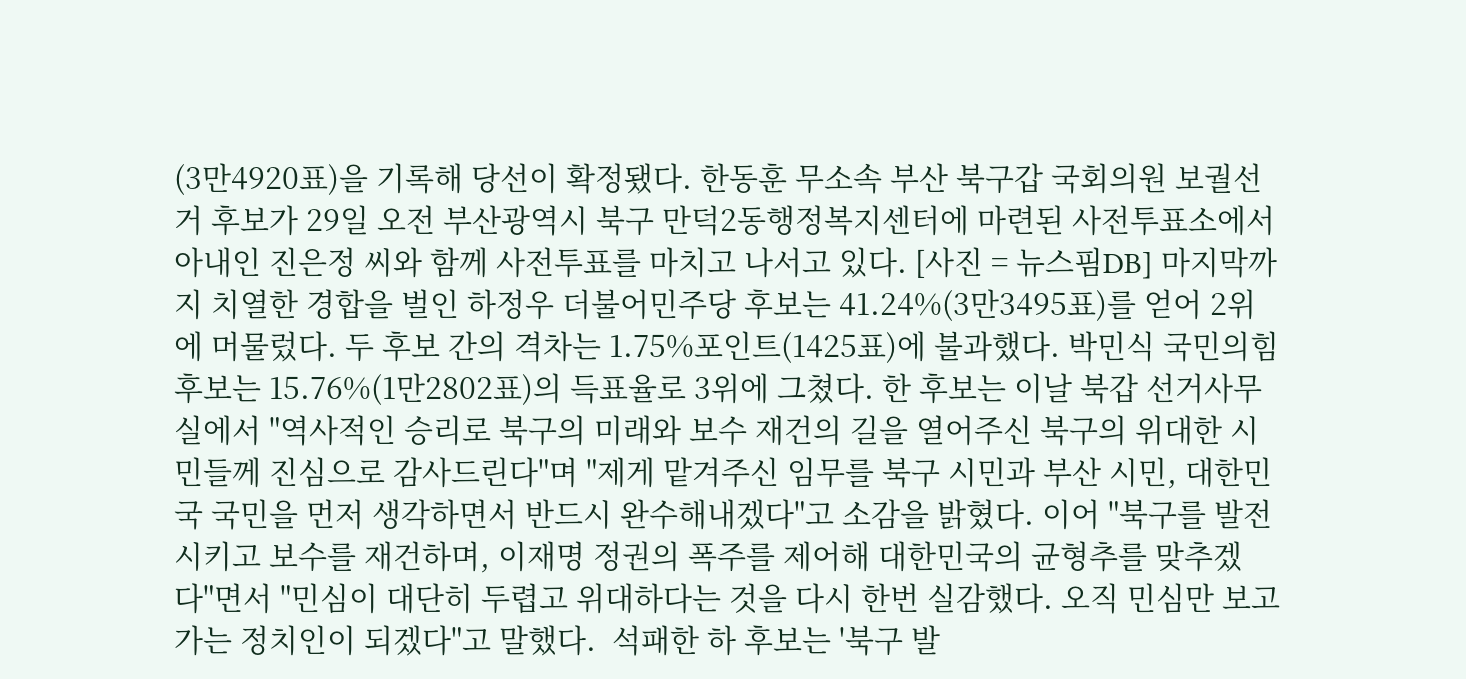(3만4920표)을 기록해 당선이 확정됐다. 한동훈 무소속 부산 북구갑 국회의원 보궐선거 후보가 29일 오전 부산광역시 북구 만덕2동행정복지센터에 마련된 사전투표소에서 아내인 진은정 씨와 함께 사전투표를 마치고 나서고 있다. [사진 = 뉴스핌DB] 마지막까지 치열한 경합을 벌인 하정우 더불어민주당 후보는 41.24%(3만3495표)를 얻어 2위에 머물렀다. 두 후보 간의 격차는 1.75%포인트(1425표)에 불과했다. 박민식 국민의힘 후보는 15.76%(1만2802표)의 득표율로 3위에 그쳤다. 한 후보는 이날 북갑 선거사무실에서 "역사적인 승리로 북구의 미래와 보수 재건의 길을 열어주신 북구의 위대한 시민들께 진심으로 감사드린다"며 "제게 맡겨주신 임무를 북구 시민과 부산 시민, 대한민국 국민을 먼저 생각하면서 반드시 완수해내겠다"고 소감을 밝혔다. 이어 "북구를 발전시키고 보수를 재건하며, 이재명 정권의 폭주를 제어해 대한민국의 균형추를 맞추겠다"면서 "민심이 대단히 두렵고 위대하다는 것을 다시 한번 실감했다. 오직 민심만 보고 가는 정치인이 되겠다"고 말했다.  석패한 하 후보는 '북구 발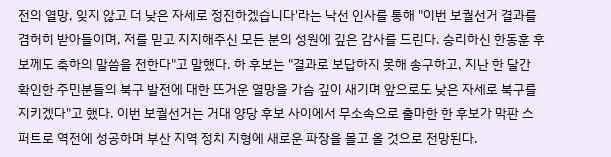전의 열망, 잊지 않고 더 낮은 자세로 정진하겠습니다'라는 낙선 인사를 통해 "이번 보궐선거 결과를 겸허히 받아들이며, 저를 믿고 지지해주신 모든 분의 성원에 깊은 감사를 드린다. 승리하신 한동훈 후보께도 축하의 말씀을 전한다"고 말했다. 하 후보는 "결과로 보답하지 못해 송구하고, 지난 한 달간 확인한 주민분들의 북구 발전에 대한 뜨거운 열망을 가슴 깊이 새기며 앞으로도 낮은 자세로 북구를 지키겠다"고 했다. 이번 보궐선거는 거대 양당 후보 사이에서 무소속으로 출마한 한 후보가 막판 스퍼트로 역전에 성공하며 부산 지역 정치 지형에 새로운 파장을 몰고 올 것으로 전망된다.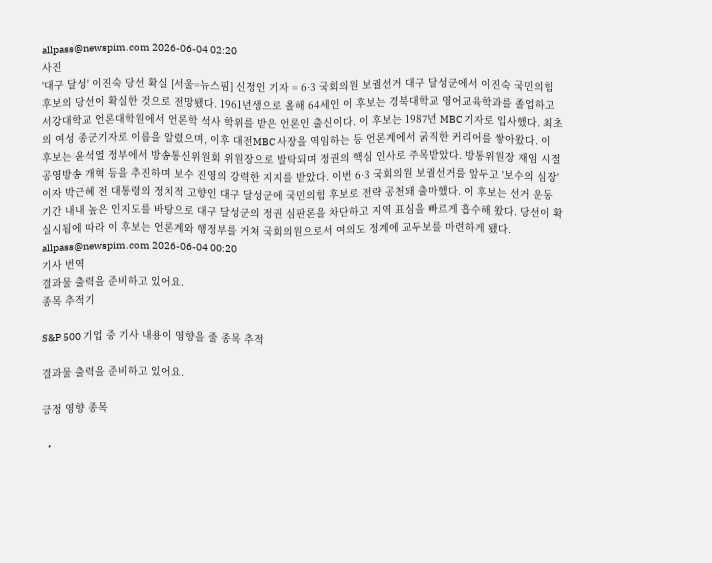allpass@newspim.com 2026-06-04 02:20
사진
'대구 달성' 이진숙 당선 확실 [서울=뉴스핌] 신정인 기자 = 6·3 국회의원 보궐선거 대구 달성군에서 이진숙 국민의힘 후보의 당선이 확실한 것으로 전망됐다. 1961년생으로 올해 64세인 이 후보는 경북대학교 영어교육학과를 졸업하고 서강대학교 언론대학원에서 언론학 석사 학위를 받은 언론인 출신이다. 이 후보는 1987년 MBC 기자로 입사했다. 최초의 여성 종군기자로 이름을 알렸으며, 이후 대전MBC 사장을 역임하는 등 언론계에서 굵직한 커리어를 쌓아왔다. 이 후보는 윤석열 정부에서 방송통신위원회 위원장으로 발탁되며 정권의 핵심 인사로 주목받았다. 방통위원장 재임 시절 공영방송 개혁 등을 추진하며 보수 진영의 강력한 지지를 받았다. 이번 6·3 국회의원 보궐선거를 앞두고 '보수의 심장'이자 박근혜 전 대통령의 정치적 고향인 대구 달성군에 국민의힘 후보로 전략 공천돼 출마했다. 이 후보는 선거 운동 기간 내내 높은 인지도를 바탕으로 대구 달성군의 정권 심판론을 차단하고 지역 표심을 빠르게 흡수해 왔다. 당선이 확실시됨에 따라 이 후보는 언론계와 행정부를 거쳐 국회의원으로서 여의도 정계에 교두보를 마련하게 됐다. allpass@newspim.com 2026-06-04 00:20
기사 번역
결과물 출력을 준비하고 있어요.
종목 추적기

S&P 500 기업 중 기사 내용이 영향을 줄 종목 추적

결과물 출력을 준비하고 있어요.

긍정 영향 종목

  •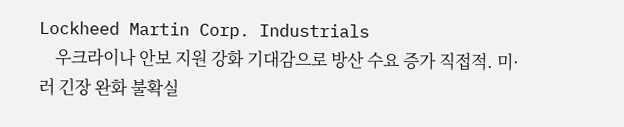Lockheed Martin Corp. Industrials
    우크라이나 안보 지원 강화 기대감으로 방산 수요 증가 직접적. 미·러 긴장 완화 불확실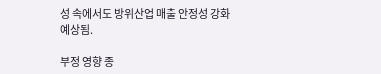성 속에서도 방위산업 매출 안정성 강화 예상됨.

부정 영향 종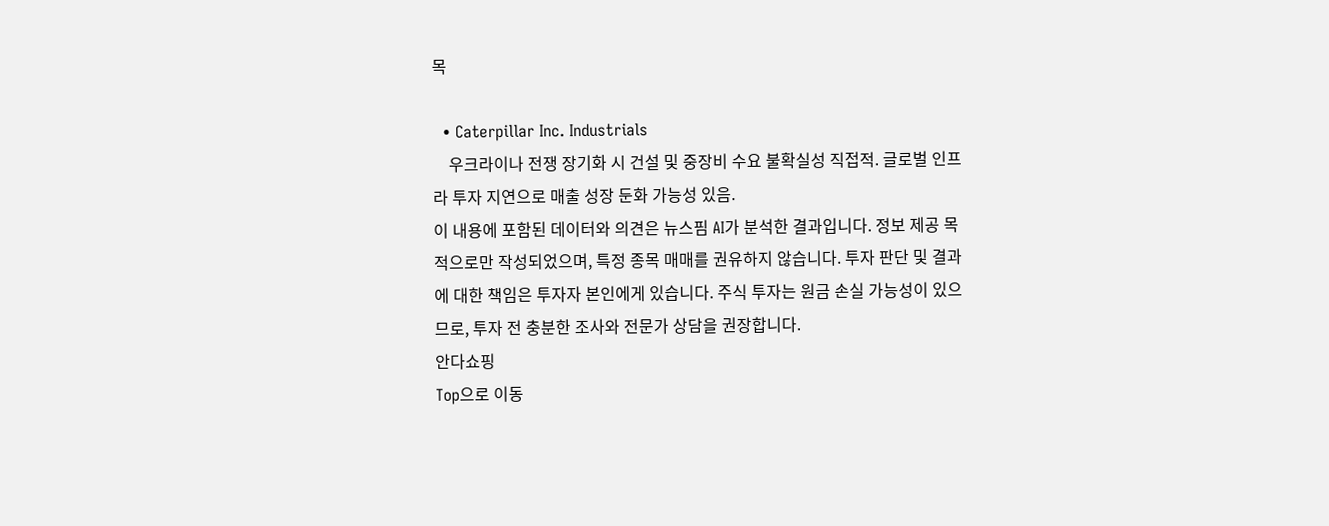목

  • Caterpillar Inc. Industrials
    우크라이나 전쟁 장기화 시 건설 및 중장비 수요 불확실성 직접적. 글로벌 인프라 투자 지연으로 매출 성장 둔화 가능성 있음.
이 내용에 포함된 데이터와 의견은 뉴스핌 AI가 분석한 결과입니다. 정보 제공 목적으로만 작성되었으며, 특정 종목 매매를 권유하지 않습니다. 투자 판단 및 결과에 대한 책임은 투자자 본인에게 있습니다. 주식 투자는 원금 손실 가능성이 있으므로, 투자 전 충분한 조사와 전문가 상담을 권장합니다.
안다쇼핑
Top으로 이동